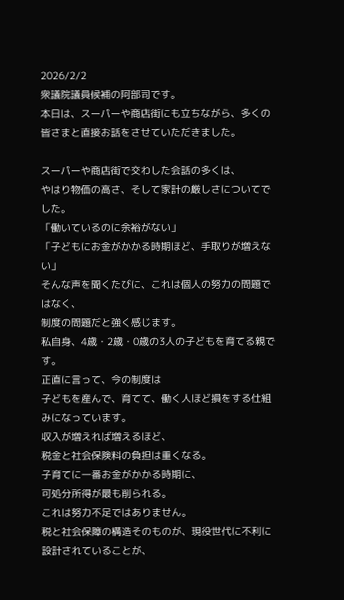2026/2/2
衆議院議員候補の阿部司です。
本日は、スーパーや商店街にも立ちながら、多くの皆さまと直接お話をさせていただきました。

スーパーや商店街で交わした会話の多くは、
やはり物価の高さ、そして家計の厳しさについてでした。
「働いているのに余裕がない」
「子どもにお金がかかる時期ほど、手取りが増えない」
そんな声を聞くたびに、これは個人の努力の問題ではなく、
制度の問題だと強く感じます。
私自身、4歳・2歳・0歳の3人の子どもを育てる親です。
正直に言って、今の制度は
子どもを産んで、育てて、働く人ほど損をする仕組みになっています。
収入が増えれば増えるほど、
税金と社会保険料の負担は重くなる。
子育てに一番お金がかかる時期に、
可処分所得が最も削られる。
これは努力不足ではありません。
税と社会保障の構造そのものが、現役世代に不利に設計されていることが、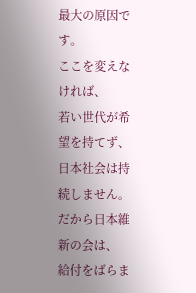最大の原因です。
ここを変えなければ、
若い世代が希望を持てず、日本社会は持続しません。
だから日本維新の会は、
給付をばらま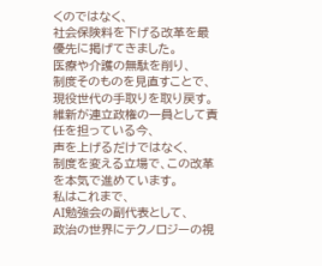くのではなく、
社会保険料を下げる改革を最優先に掲げてきました。
医療や介護の無駄を削り、
制度そのものを見直すことで、
現役世代の手取りを取り戻す。
維新が連立政権の一員として責任を担っている今、
声を上げるだけではなく、
制度を変える立場で、この改革を本気で進めています。
私はこれまで、
AI勉強会の副代表として、
政治の世界にテクノロジーの視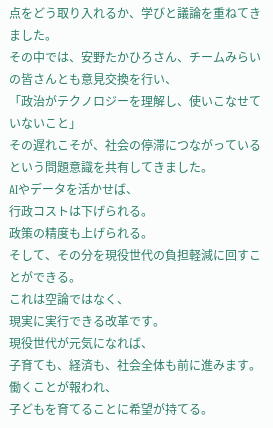点をどう取り入れるか、学びと議論を重ねてきました。
その中では、安野たかひろさん、チームみらいの皆さんとも意見交換を行い、
「政治がテクノロジーを理解し、使いこなせていないこと」
その遅れこそが、社会の停滞につながっているという問題意識を共有してきました。
AIやデータを活かせば、
行政コストは下げられる。
政策の精度も上げられる。
そして、その分を現役世代の負担軽減に回すことができる。
これは空論ではなく、
現実に実行できる改革です。
現役世代が元気になれば、
子育ても、経済も、社会全体も前に進みます。
働くことが報われ、
子どもを育てることに希望が持てる。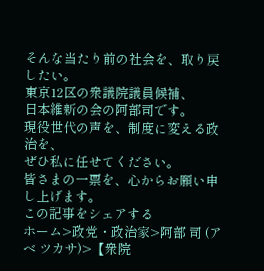そんな当たり前の社会を、取り戻したい。
東京12区の衆議院議員候補、
日本維新の会の阿部司です。
現役世代の声を、制度に変える政治を、
ぜひ私に任せてください。
皆さまの一票を、心からお願い申し上げます。
この記事をシェアする
ホーム>政党・政治家>阿部 司 (アベ ツカサ)>【衆院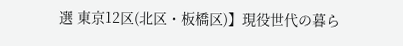選 東京12区(北区・板橋区)】現役世代の暮ら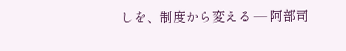しを、制度から変える ― 阿部司